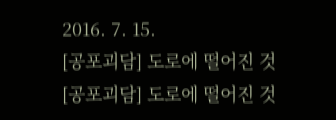2016. 7. 15.
[공포괴담] 도로에 떨어진 것
[공포괴담] 도로에 떨어진 것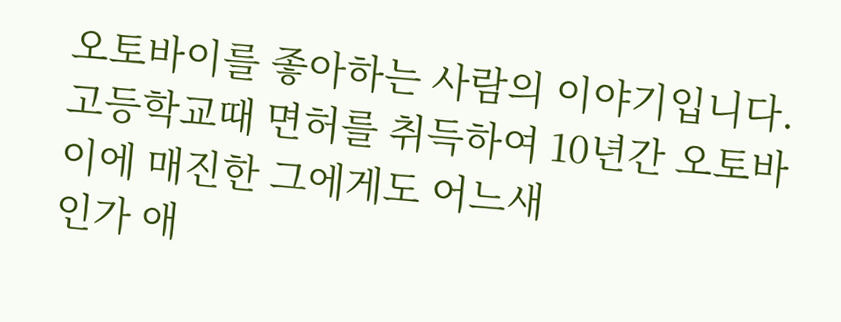오토바이를 좋아하는 사람의 이야기입니다.
고등학교때 면허를 취득하여 10년간 오토바이에 매진한 그에게도 어느새
인가 애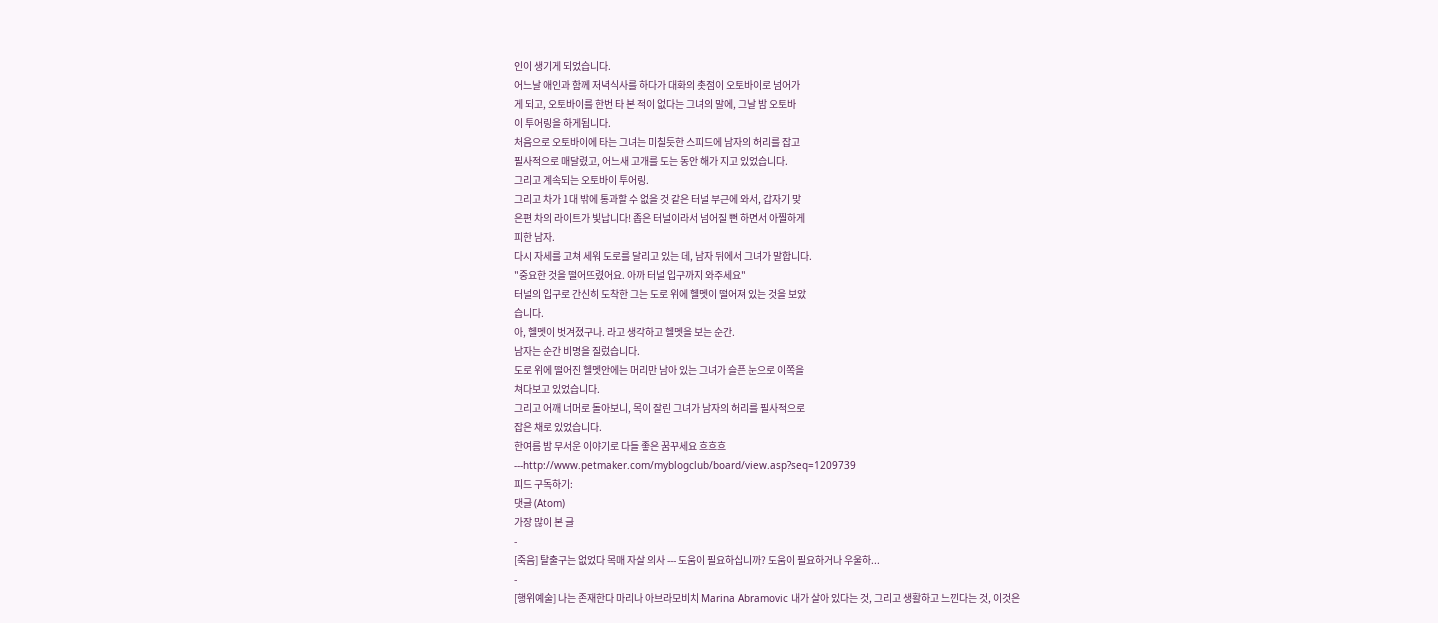인이 생기게 되었습니다.
어느날 애인과 함께 저녁식사를 하다가 대화의 촛점이 오토바이로 넘어가
게 되고, 오토바이를 한번 타 본 적이 없다는 그녀의 말에, 그날 밤 오토바
이 투어링을 하게됩니다.
처음으로 오토바이에 타는 그녀는 미칠듯한 스피드에 남자의 허리를 잡고
필사적으로 매달렸고, 어느새 고개를 도는 동안 해가 지고 있었습니다.
그리고 계속되는 오토바이 투어링.
그리고 차가 1대 밖에 통과할 수 없을 것 같은 터널 부근에 와서, 갑자기 맞
은편 차의 라이트가 빛납니다! 좁은 터널이라서 넘어질 뻔 하면서 아찔하게
피한 남자.
다시 자세를 고쳐 세워 도로를 달리고 있는 데, 남자 뒤에서 그녀가 말합니다.
"중요한 것을 떨어뜨렸어요. 아까 터널 입구까지 와주세요"
터널의 입구로 간신히 도착한 그는 도로 위에 헬멧이 떨어져 있는 것을 보았
습니다.
아, 헬멧이 벗겨졌구나. 라고 생각하고 헬멧을 보는 순간.
남자는 순간 비명을 질렀습니다.
도로 위에 떨어진 헬멧안에는 머리만 남아 있는 그녀가 슬픈 눈으로 이쪽을
쳐다보고 있었습니다.
그리고 어깨 너머로 돌아보니, 목이 잘린 그녀가 남자의 허리를 필사적으로
잡은 채로 있었습니다.
한여름 밤 무서운 이야기로 다들 좋은 꿈꾸세요 흐흐흐
---http://www.petmaker.com/myblogclub/board/view.asp?seq=1209739
피드 구독하기:
댓글 (Atom)
가장 많이 본 글
-
[죽음] 탈출구는 없었다 목매 자살 의사 --- 도움이 필요하십니까? 도움이 필요하거나 우울하...
-
[행위예술] 나는 존재한다 마리나 아브라모비치 Marina Abramovic 내가 살아 있다는 것, 그리고 생활하고 느낀다는 것, 이것은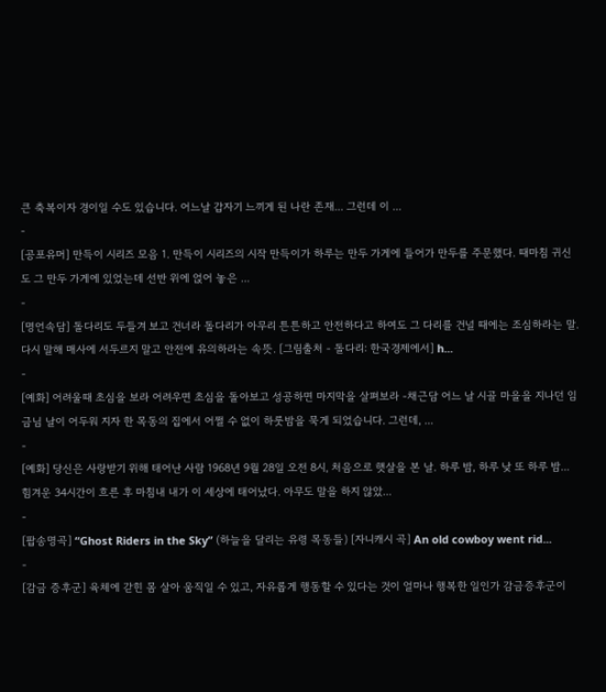큰 축복이자 경이일 수도 있습니다. 어느날 갑자기 느끼게 된 나란 존재... 그런데 이 ...
-
[공포유머] 만득이 시리즈 모음 1. 만득이 시리즈의 시작 만득이가 하루는 만두 가게에 들어가 만두를 주문했다. 때마침 귀신도 그 만두 가게에 있었는데 선반 위에 얹어 놓은 ...
-
[명언속담] 돌다리도 두들겨 보고 건너라 돌다리가 아무리 튼튼하고 안전하다고 하여도 그 다리를 건널 때에는 조심하라는 말. 다시 말해 매사에 서두르지 말고 안전에 유의하라는 속뜻. [그림출처 - 돌다리: 한국경제에서] h...
-
[예화] 어려울때 초심을 보라 어려우면 초심을 돌아보고 성공하면 마지막을 살펴보라 -채근담 어느 날 시골 마을을 지나던 임금님 날이 어두워 지자 한 목동의 집에서 어쩔 수 없이 하룻밤을 묵게 되었습니다. 그런데, ...
-
[예화] 당신은 사랑받기 위해 태어난 사람 1968년 9월 28일 오전 8시, 처음으로 햇살을 본 날. 하루 밤, 하루 낮 또 하루 밤... 힘겨운 34시간이 흐른 후 마침내 내가 이 세상에 태어났다. 아무도 말을 하지 않았...
-
[팝송명곡] “Ghost Riders in the Sky” (하늘을 달리는 유령 목동들) [자니캐시 곡] An old cowboy went rid...
-
[감금 증후군] 육체에 갇힌 몸 살아 움직일 수 있고, 자유롭게 행동할 수 있다는 것이 얼마나 행복한 일인가 감금증후군이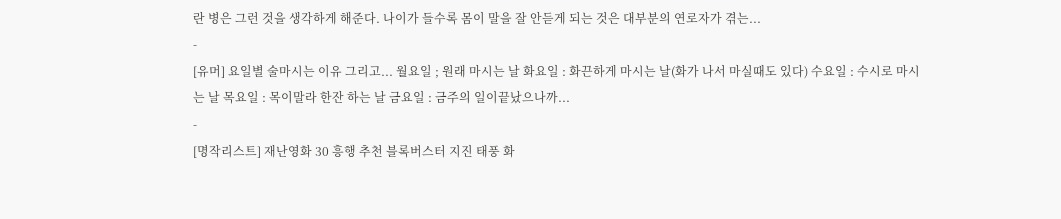란 병은 그런 것을 생각하게 해준다. 나이가 들수록 몸이 말을 잘 안듣게 되는 것은 대부분의 연로자가 겪는...
-
[유머] 요일별 술마시는 이유 그리고... 월요일 ; 원래 마시는 날 화요일 : 화끈하게 마시는 날(화가 나서 마실때도 있다) 수요일 : 수시로 마시는 날 목요일 : 목이말라 한잔 하는 날 금요일 : 금주의 일이끝났으나까...
-
[명작리스트] 재난영화 30 흥행 추천 블록버스터 지진 태풍 화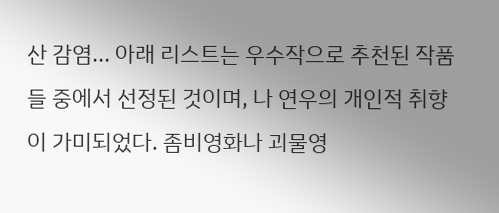산 감염... 아래 리스트는 우수작으로 추천된 작품들 중에서 선정된 것이며, 나 연우의 개인적 취향이 가미되었다. 좀비영화나 괴물영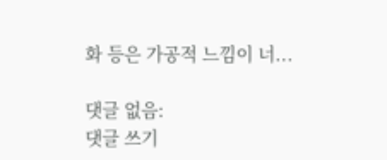화 등은 가공적 느낌이 너...

댓글 없음:
댓글 쓰기